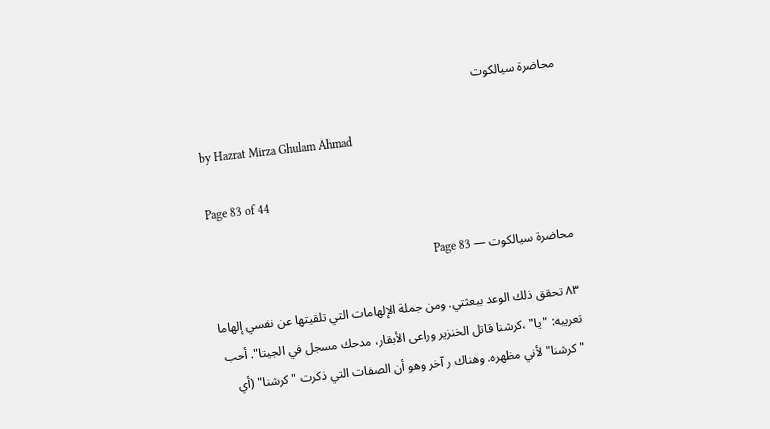محاضرة سيالكوت

by Hazrat Mirza Ghulam Ahmad

Page 83 of 44

محاضرة سيالكوت — Page 83

۸۳ تحقق ذلك الوعد ببعثتي. ومن جملة الإلهامات التي تلقيتها عن نفسي إلهاما تعريبه: "يا" ،کرشنا قاتل الخنزير وراعى الأبقار، مدحك مسجل في الجيتا". أحب "كرشنا" لأني مظهره. وهناك ر آخر وهو أن الصفات التي ذكرت "كرشنا" (أي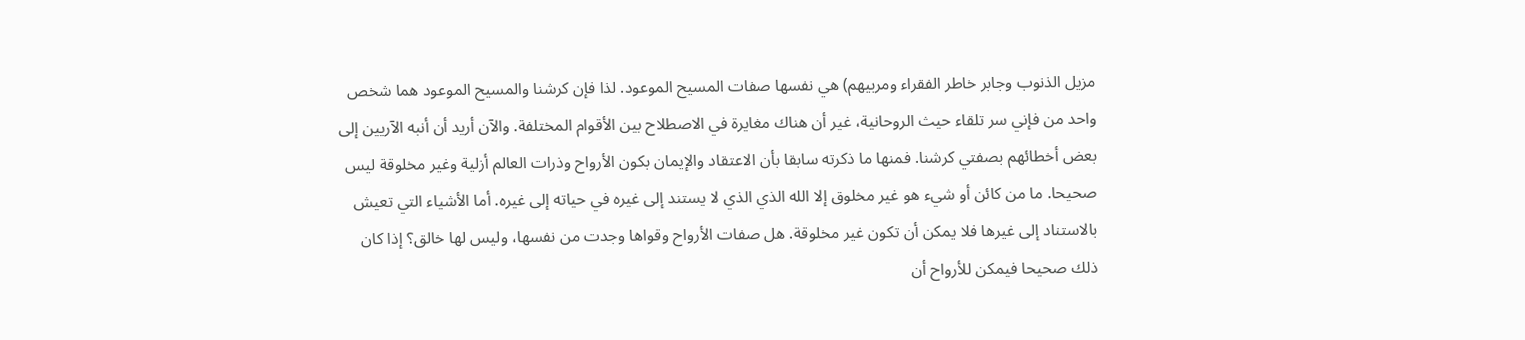مزيل الذنوب وجابر خاطر الفقراء ومربيهم) هي نفسها صفات المسيح الموعود. لذا فإن كرشنا والمسيح الموعود هما شخص واحد من فإني سر تلقاء حيث الروحانية، غير أن هناك مغايرة في الاصطلاح بين الأقوام المختلفة. والآن أريد أن أنبه الآريين إلى بعض أخطائهم بصفتي كرشنا. فمنها ما ذكرته سابقا بأن الاعتقاد والإيمان بكون الأرواح وذرات العالم أزلية وغير مخلوقة ليس صحيحا. ما من كائن أو شيء هو غير مخلوق إلا الله الذي الذي لا يستند إلى غيره في حياته إلى غيره. أما الأشياء التي تعيش بالاستناد إلى غيرها فلا يمكن أن تكون غير مخلوقة. هل صفات الأرواح وقواها وجدت من نفسها، وليس لها خالق؟ إذا كان ذلك صحيحا فيمكن للأرواح أن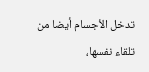تدخل الأجسام أيضا من تلقاء نفسها،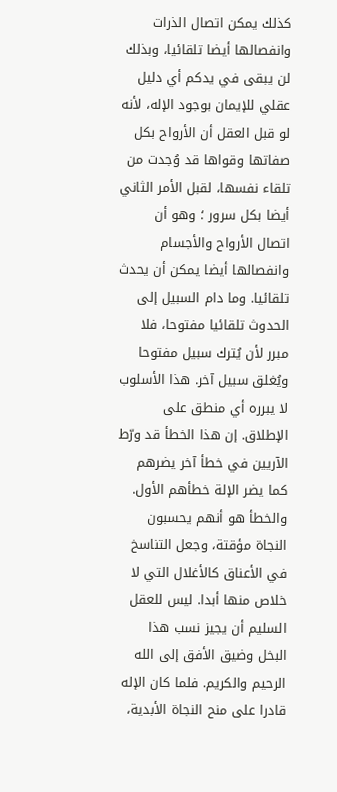كذلك يمكن اتصال الذرات وانفصالها أيضا تلقائيا، وبذلك لن يبقى في يدكم أي دليل عقلي للإيمان بوجود الإله، لأنه لو قبل العقل أن الأرواح بكل صفاتها وقواها قد وُجدت من تلقاء نفسها، لقبل الأمر الثاني أيضا بكل سرور ؛ وهو أن اتصال الأرواح والأجسام وانفصالها أيضا يمكن أن يحدث تلقائيا. وما دام السبيل إلى الحدوث تلقائيا مفتوحا، فلا مبرر لأن يُترك سبيل مفتوحا ويُغلق سبيل آخر. هذا الأسلوب لا يبرره أي منطق على الإطلاق. إن هذا الخطأ قد ورّط الآريين في خطأ آخر يضرهم كما يضر الإلة خطأهم الأول. والخطأ هو أنهم يحسبون النجاة مؤقتة، وجعل التناسخ في الأعناق كالأغلال التي لا خلاص منها أبدا. ليس للعقل السليم أن يجيز نسب هذا البخل وضيق الأفق إلى الله الرحيم والكريم. فلما كان الإله قادرا على منح النجاة الأبدية،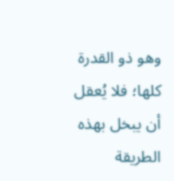وهو ذو القدرة كلها؛ فلا يُعقل أن يبخل بهذه الطريقة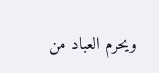ويحرم العباد من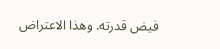فيض قدرته. وهذا الاعتراض